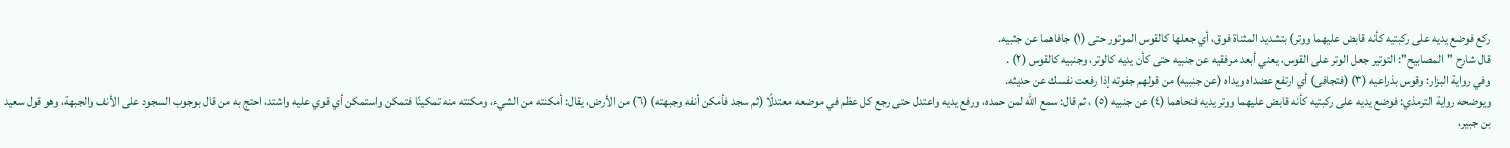ركع فوضع يديه على ركبتيه كأنه قابض عليهما ووتر) بتشديد المثناة فوق، أي جعلها كالقوس الموتور حتى (١) جافاهما عن جثبيه.
قال شارح "المصابيح": التوتير جعل الوتر على القوس، يعني أبعد مرفقيه عن جنبيه حتى كأن يديه كالوتر، وجنبيه كالقوس (٢) .
وفي رواية البزار: وقوس بذراعيه (٣) (فتجافى) أي ارتفع عضداه ويداه (عن جنبيه) من قولهم جفوته إذا رفعت نفسك عن حديثه.
ويوضحه رواية الترمذي: فوضع يديه على ركبتيه كأنه قابض عليهما ووتر يديه فنحاهما (٤) عن جنبيه (٥) ، ثم قال: سمع الله لمن حمده، ورفع يديه واعتدل حتى رجع كل عظم في موضعه معتدلًا (ثم سجد فأمكن أنفه وجبهته) (٦) من الأرض، يقال: أمكنته من الشيء، ومكنته منه تمكينًا فتمكن واستمكن أي قوي عليه واشتد، احتج به من قال بوجوب السجود على الأنف والجبهة، وهو قول سعيد بن جبير،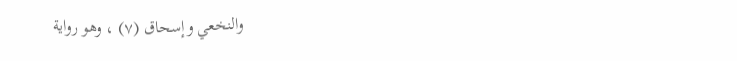والنخعي وإسحاق (٧) ، وهو رواية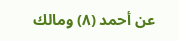عن أحمد (٨) ومالك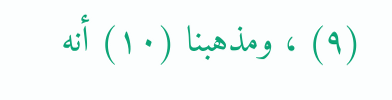(٩) ، ومذهبنا (١٠) أنه